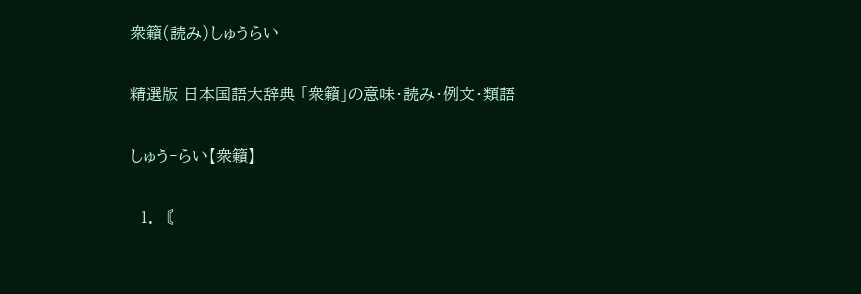衆籟(読み)しゅうらい

精選版 日本国語大辞典 「衆籟」の意味・読み・例文・類語

しゅう‐らい【衆籟】

  1. 〘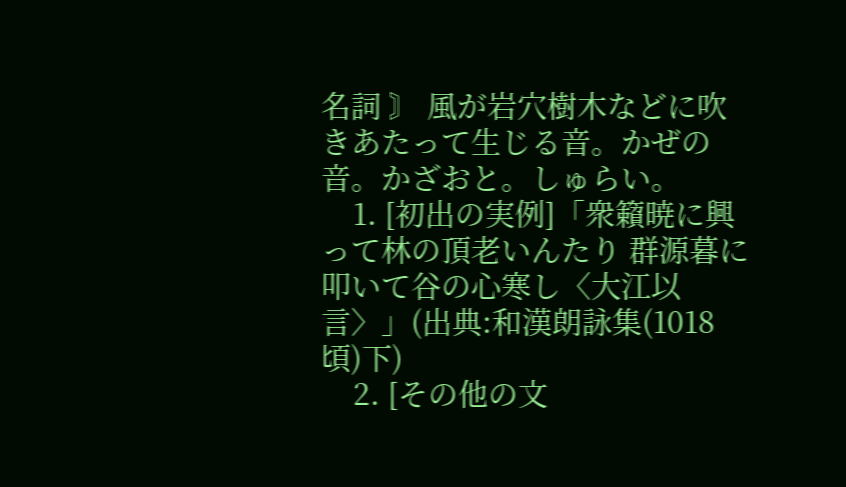名詞 〙 風が岩穴樹木などに吹きあたって生じる音。かぜの音。かざおと。しゅらい。
    1. [初出の実例]「衆籟暁に興って林の頂老いんたり 群源暮に叩いて谷の心寒し〈大江以言〉」(出典:和漢朗詠集(1018頃)下)
    2. [その他の文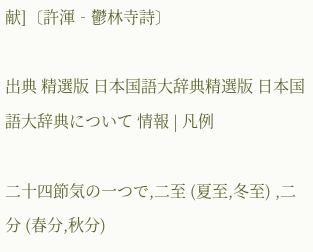献]〔許渾‐鬱林寺詩〕

出典 精選版 日本国語大辞典精選版 日本国語大辞典について 情報 | 凡例

二十四節気の一つで,二至 (夏至,冬至) ,二分 (春分,秋分)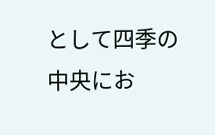として四季の中央にお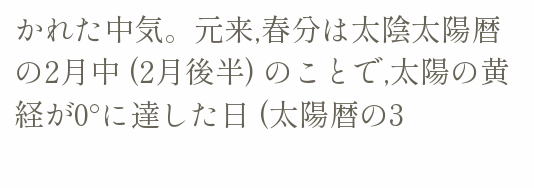かれた中気。元来,春分は太陰太陽暦の2月中 (2月後半) のことで,太陽の黄経が0°に達した日 (太陽暦の3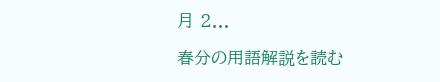月 2...

春分の用語解説を読む